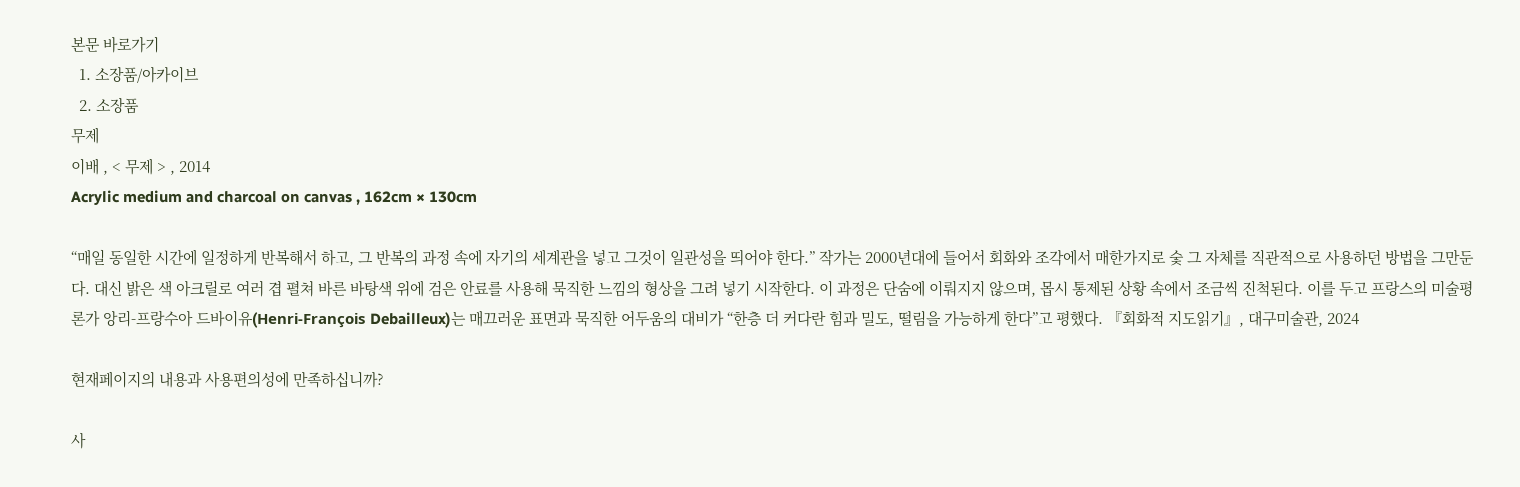본문 바로가기
  1. 소장품/아카이브
  2. 소장품
무제
이배 , < 무제 > , 2014
Acrylic medium and charcoal on canvas , 162cm × 130cm

“매일 동일한 시간에 일정하게 반복해서 하고, 그 반복의 과정 속에 자기의 세계관을 넣고 그것이 일관성을 띄어야 한다.” 작가는 2000년대에 들어서 회화와 조각에서 매한가지로 숯 그 자체를 직관적으로 사용하던 방법을 그만둔다. 대신 밝은 색 아크릴로 여러 겹 펼쳐 바른 바탕색 위에 검은 안료를 사용해 묵직한 느낌의 형상을 그려 넣기 시작한다. 이 과정은 단숨에 이뤄지지 않으며, 몹시 통제된 상황 속에서 조금씩 진척된다. 이를 두고 프랑스의 미술평론가 앙리-프랑수아 드바이유(Henri-François Debailleux)는 매끄러운 표면과 묵직한 어두움의 대비가 “한층 더 커다란 힘과 밀도, 떨림을 가능하게 한다”고 평했다. 『회화적 지도읽기』, 대구미술관, 2024

현재페이지의 내용과 사용편의성에 만족하십니까?

사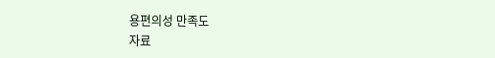용편의성 만족도
자료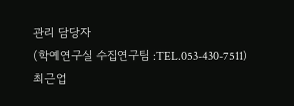관리 담당자
(학예연구실 수집연구팀 :TEL.053-430-7511)
최근업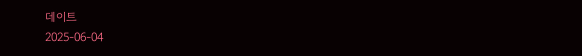데이트
2025-06-04